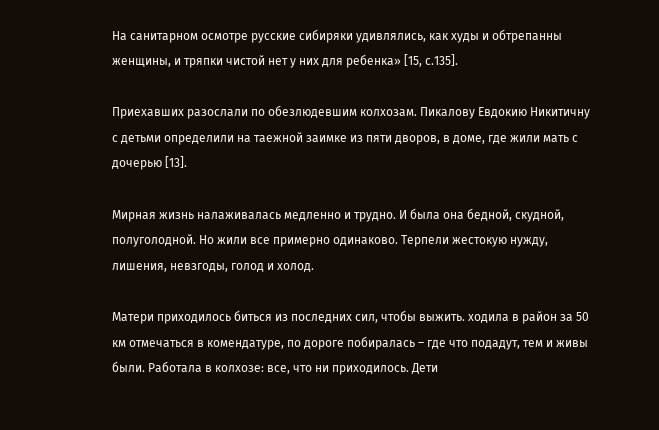На санитарном осмотре русские сибиряки удивлялись, как худы и обтрепанны женщины, и тряпки чистой нет у них для ребенка» [15, с.135].

Приехавших разослали по обезлюдевшим колхозам. Пикалову Евдокию Никитичну с детьми определили на таежной заимке из пяти дворов, в доме, где жили мать с дочерью [13].

Мирная жизнь налаживалась медленно и трудно. И была она бедной, скудной, полуголодной. Но жили все примерно одинаково. Терпели жестокую нужду, лишения, невзгоды, голод и холод.

Матери приходилось биться из последних сил, чтобы выжить. ходила в район за 50 км отмечаться в комендатуре, по дороге побиралась – где что подадут, тем и живы были. Работала в колхозе: все, что ни приходилось. Дети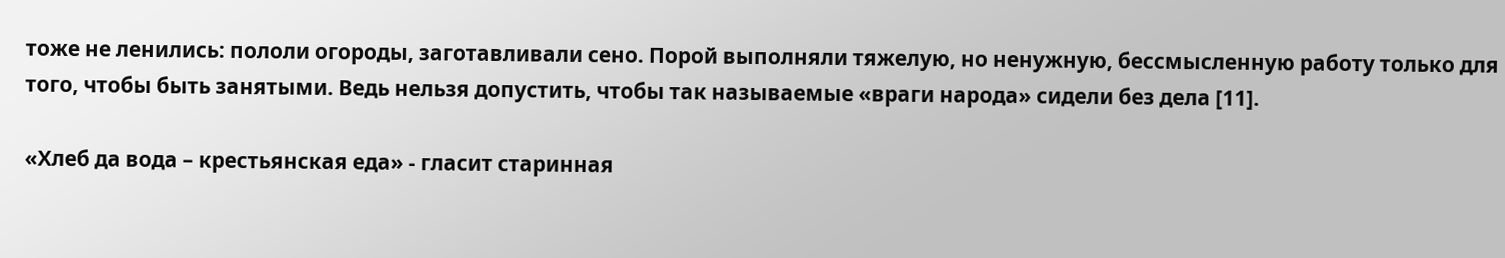тоже не ленились: пололи огороды, заготавливали сено. Порой выполняли тяжелую, но ненужную, бессмысленную работу только для того, чтобы быть занятыми. Ведь нельзя допустить, чтобы так называемые «враги народа» сидели без дела [11].

«Хлеб да вода – крестьянская еда» - гласит старинная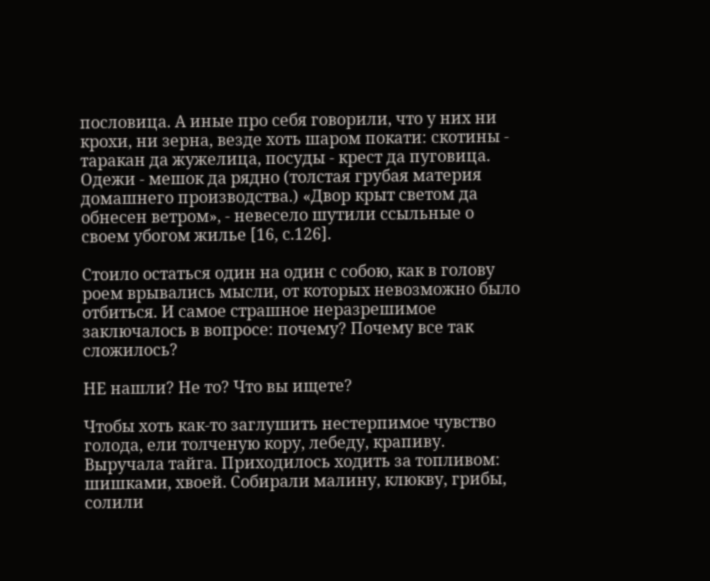пословица. А иные про себя говорили, что у них ни крохи, ни зерна, везде хоть шаром покати: скотины - таракан да жужелица, посуды - крест да пуговица. Одежи - мешок да рядно (толстая грубая материя домашнего производства.) «Двор крыт светом да обнесен ветром», - невесело шутили ссыльные о своем убогом жилье [16, с.126].

Стоило остаться один на один с собою, как в голову роем врывались мысли, от которых невозможно было отбиться. И самое страшное неразрешимое заключалось в вопросе: почему? Почему все так сложилось?

НЕ нашли? Не то? Что вы ищете?

Чтобы хоть как-то заглушить нестерпимое чувство голода, ели толченую кору, лебеду, крапиву. Выручала тайга. Приходилось ходить за топливом: шишками, хвоей. Собирали малину, клюкву, грибы, солили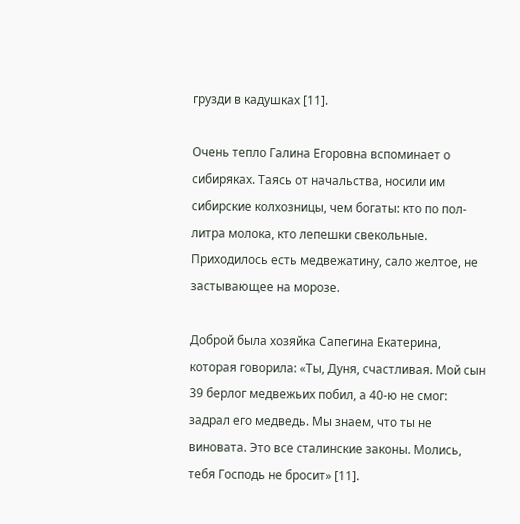грузди в кадушках [11].

Очень тепло Галина Егоровна вспоминает о сибиряках. Таясь от начальства, носили им сибирские колхозницы, чем богаты: кто по пол-литра молока, кто лепешки свекольные. Приходилось есть медвежатину, сало желтое, не застывающее на морозе.

Доброй была хозяйка Сапегина Екатерина, которая говорила: «Ты, Дуня, счастливая. Мой сын 39 берлог медвежьих побил, а 40-ю не смог: задрал его медведь. Мы знаем, что ты не виновата. Это все сталинские законы. Молись, тебя Господь не бросит» [11].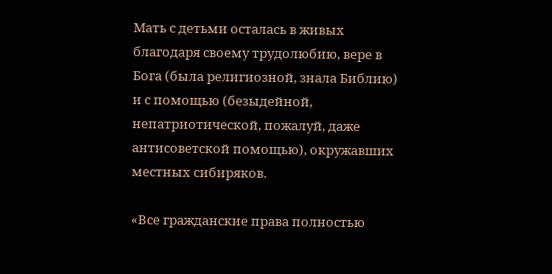Мать с детьми осталась в живых благодаря своему трудолюбию, вере в Бога (была религиозной, знала Библию) и с помощью (безыдейной, непатриотической, пожалуй, даже антисоветской помощью), окружавших местных сибиряков.

«Все гражданские права полностью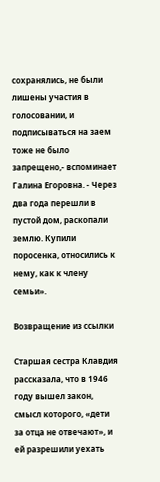сохранялись, не были лишены участия в голосовании, и подписываться на заем тоже не было запрещено,- вспоминает Галина Егоровна. - Через два года перешли в пустой дом, раскопали землю. Купили поросенка, относились к нему, как к члену семьи».

Возвращение из ссылки

Старшая сестра Клавдия рассказала, что в 1946 году вышел закон, смысл которого, «дети за отца не отвечают», и ей разрешили уехать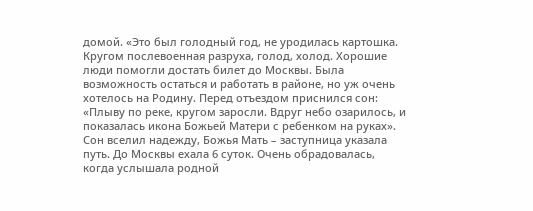домой. «Это был голодный год, не уродилась картошка. Кругом послевоенная разруха, голод, холод. Хорошие люди помогли достать билет до Москвы. Была возможность остаться и работать в районе, но уж очень хотелось на Родину. Перед отъездом приснился сон: «Плыву по реке, кругом заросли. Вдруг небо озарилось, и показалась икона Божьей Матери с ребенком на руках». Сон вселил надежду, Божья Мать – заступница указала путь. До Москвы ехала 6 суток. Очень обрадовалась, когда услышала родной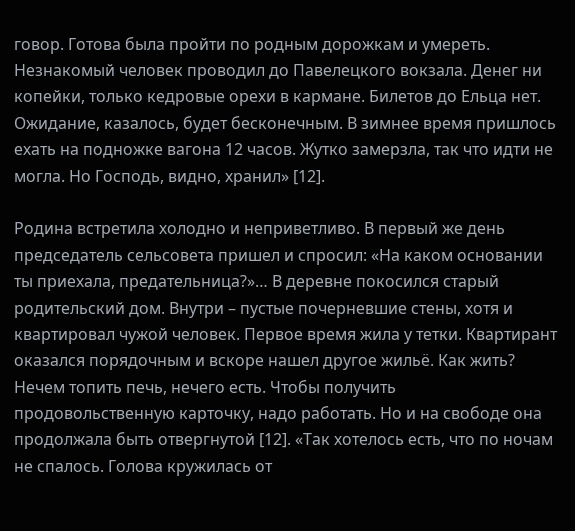говор. Готова была пройти по родным дорожкам и умереть. Незнакомый человек проводил до Павелецкого вокзала. Денег ни копейки, только кедровые орехи в кармане. Билетов до Ельца нет. Ожидание, казалось, будет бесконечным. В зимнее время пришлось ехать на подножке вагона 12 часов. Жутко замерзла, так что идти не могла. Но Господь, видно, хранил» [12].

Родина встретила холодно и неприветливо. В первый же день председатель сельсовета пришел и спросил: «На каком основании ты приехала, предательница?»… В деревне покосился старый родительский дом. Внутри – пустые почерневшие стены, хотя и квартировал чужой человек. Первое время жила у тетки. Квартирант оказался порядочным и вскоре нашел другое жильё. Как жить? Нечем топить печь, нечего есть. Чтобы получить продовольственную карточку, надо работать. Но и на свободе она продолжала быть отвергнутой [12]. «Так хотелось есть, что по ночам не спалось. Голова кружилась от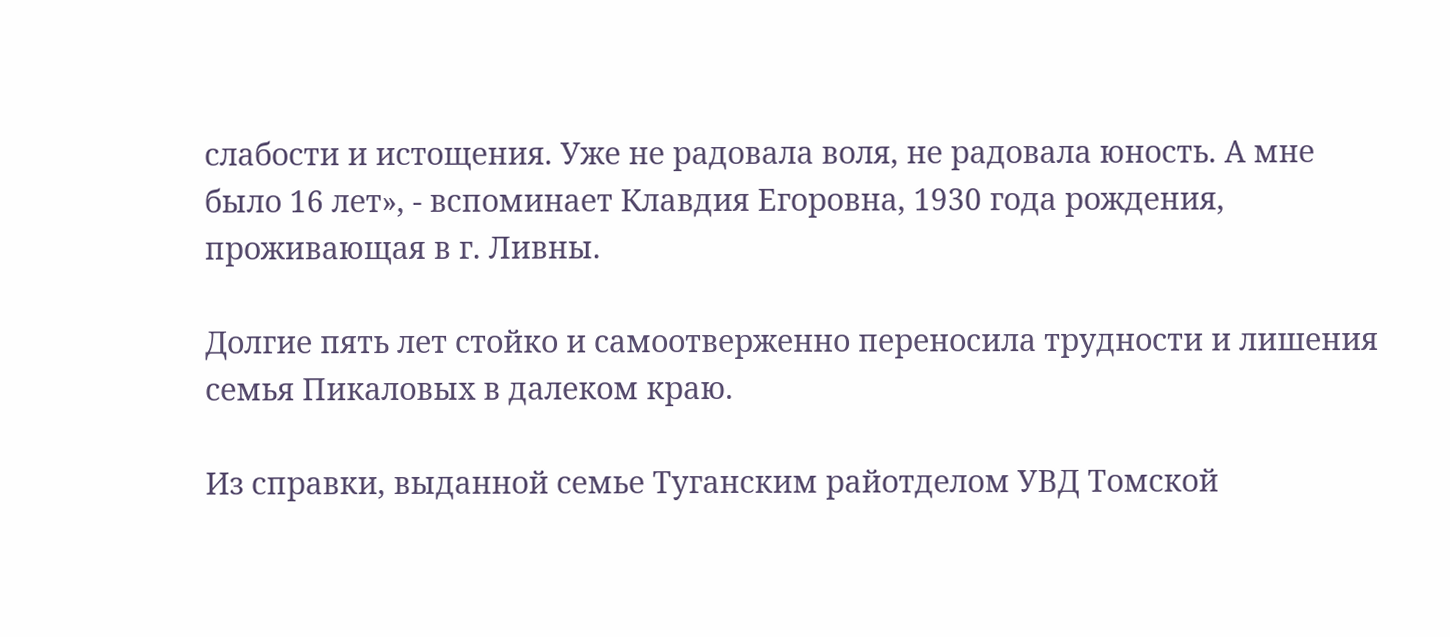слабости и истощения. Уже не радовала воля, не радовала юность. А мне было 16 лет», - вспоминает Клавдия Егоровна, 1930 года рождения, проживающая в г. Ливны.

Долгие пять лет стойко и самоотверженно переносила трудности и лишения семья Пикаловых в далеком краю.

Из справки, выданной семье Туганским райотделом УВД Томской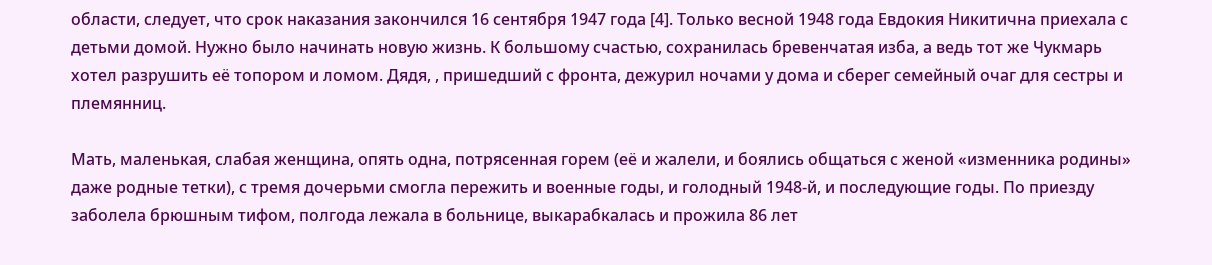области, следует, что срок наказания закончился 16 сентября 1947 года [4]. Только весной 1948 года Евдокия Никитична приехала с детьми домой. Нужно было начинать новую жизнь. К большому счастью, сохранилась бревенчатая изба, а ведь тот же Чукмарь хотел разрушить её топором и ломом. Дядя, , пришедший с фронта, дежурил ночами у дома и сберег семейный очаг для сестры и племянниц.

Мать, маленькая, слабая женщина, опять одна, потрясенная горем (её и жалели, и боялись общаться с женой «изменника родины» даже родные тетки), с тремя дочерьми смогла пережить и военные годы, и голодный 1948-й, и последующие годы. По приезду заболела брюшным тифом, полгода лежала в больнице, выкарабкалась и прожила 86 лет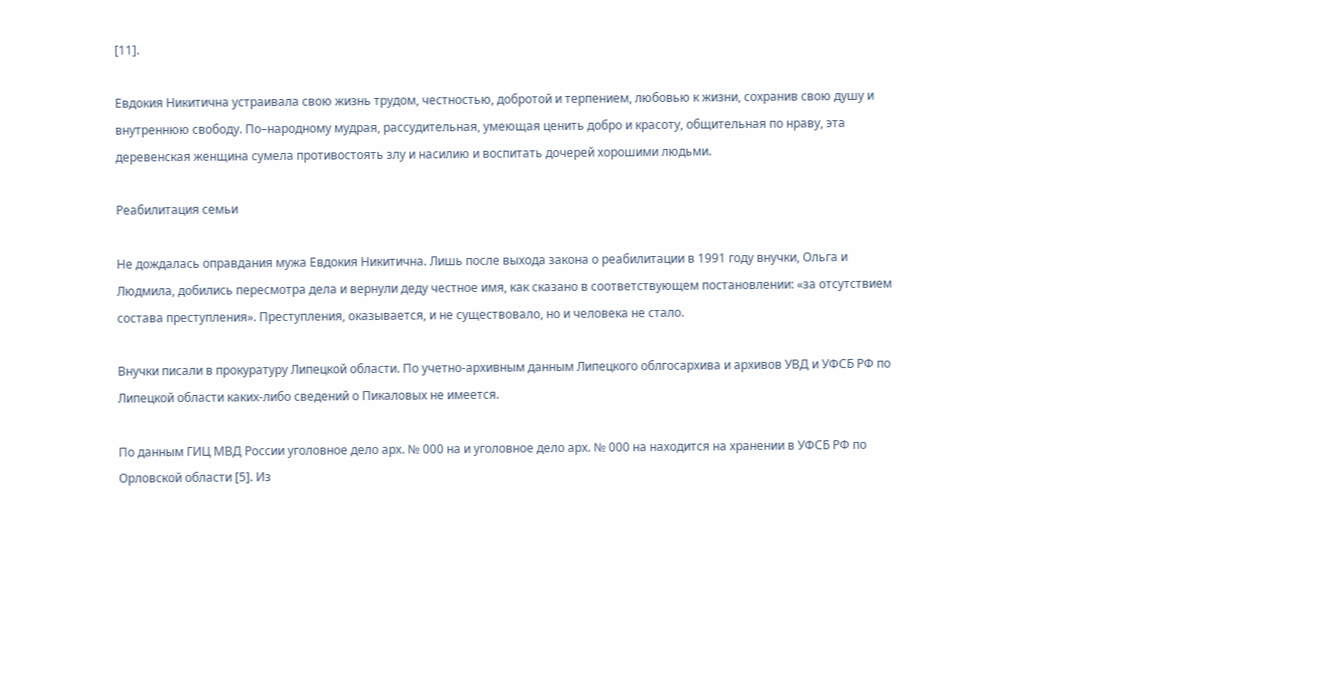[11].

Евдокия Никитична устраивала свою жизнь трудом, честностью, добротой и терпением, любовью к жизни, сохранив свою душу и внутреннюю свободу. По–народному мудрая, рассудительная, умеющая ценить добро и красоту, общительная по нраву, эта деревенская женщина сумела противостоять злу и насилию и воспитать дочерей хорошими людьми.

Реабилитация семьи

Не дождалась оправдания мужа Евдокия Никитична. Лишь после выхода закона о реабилитации в 1991 году внучки, Ольга и Людмила, добились пересмотра дела и вернули деду честное имя, как сказано в соответствующем постановлении: «за отсутствием состава преступления». Преступления, оказывается, и не существовало, но и человека не стало.

Внучки писали в прокуратуру Липецкой области. По учетно-архивным данным Липецкого облгосархива и архивов УВД и УФСБ РФ по Липецкой области каких-либо сведений о Пикаловых не имеется.

По данным ГИЦ МВД России уголовное дело арх. № 000 на и уголовное дело арх. № 000 на находится на хранении в УФСБ РФ по Орловской области [5]. Из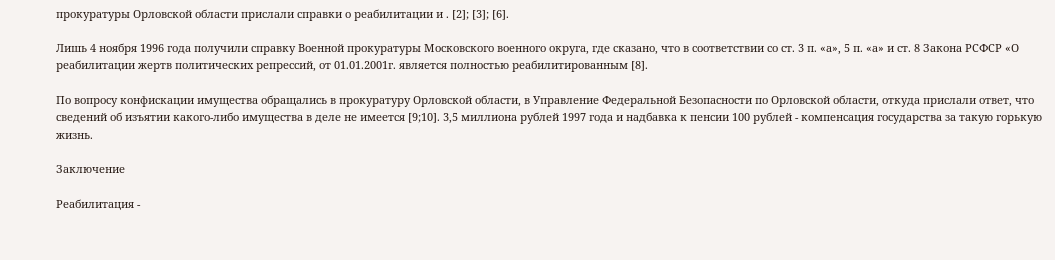прокуратуры Орловской области прислали справки о реабилитации и . [2]; [3]; [6].

Лишь 4 ноября 1996 года получили справку Военной прокуратуры Московского военного округа, где сказано, что в соответствии со ст. 3 п. «а», 5 п. «а» и ст. 8 Закона РСФСР «О реабилитации жертв политических репрессий, от 01.01.2001г. является полностью реабилитированным [8].

По вопросу конфискации имущества обращались в прокуратуру Орловской области, в Управление Федеральной Безопасности по Орловской области, откуда прислали ответ, что сведений об изъятии какого-либо имущества в деле не имеется [9;10]. 3,5 миллиона рублей 1997 года и надбавка к пенсии 100 рублей - компенсация государства за такую горькую жизнь.

Заключение

Реабилитация -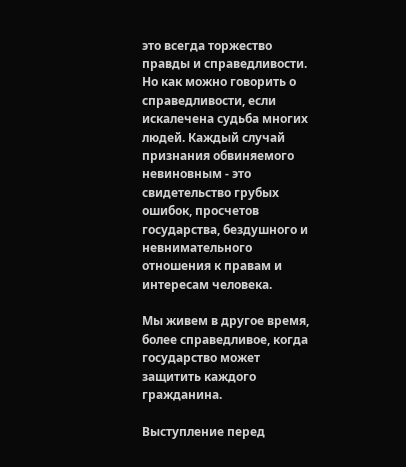это всегда торжество правды и справедливости. Но как можно говорить о справедливости, если искалечена судьба многих людей. Каждый случай признания обвиняемого невиновным - это свидетельство грубых ошибок, просчетов государства, бездушного и невнимательного отношения к правам и интересам человека.

Мы живем в другое время, более справедливое, когда государство может защитить каждого гражданина.

Выступление перед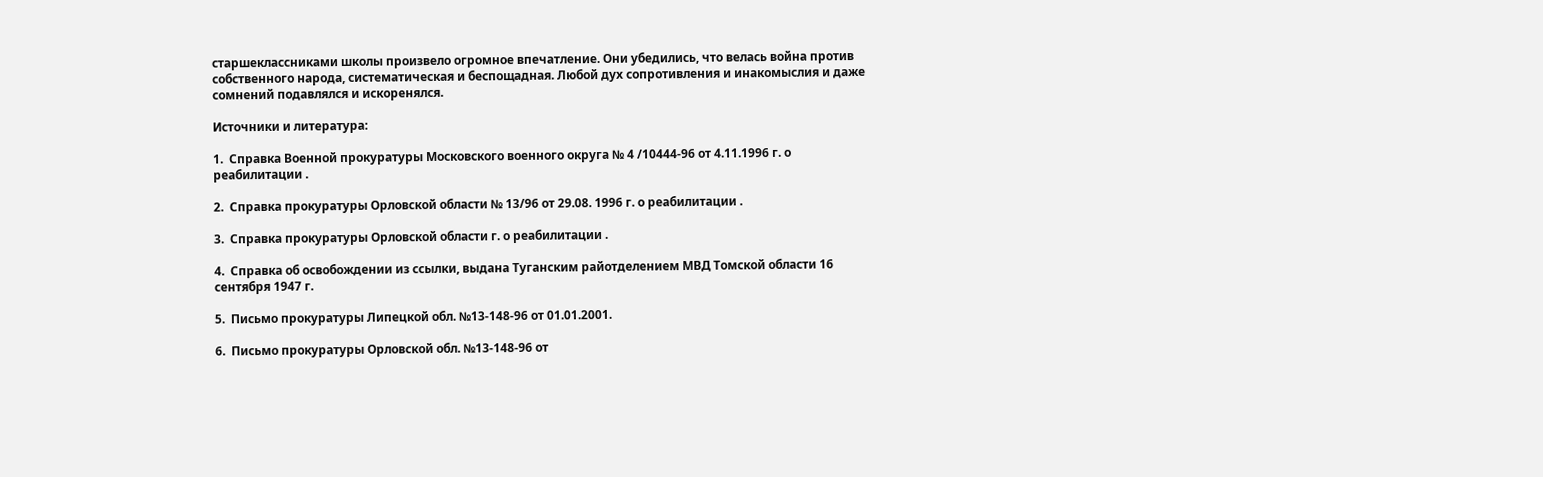старшеклассниками школы произвело огромное впечатление. Они убедились, что велась война против собственного народа, систематическая и беспощадная. Любой дух сопротивления и инакомыслия и даже сомнений подавлялся и искоренялся.

Источники и литература:

1.  Справка Военной прокуратуры Московского военного округа № 4 /10444-96 от 4.11.1996 г. о реабилитации .

2.  Справка прокуратуры Орловской области № 13/96 от 29.08. 1996 г. о реабилитации .

3.  Справка прокуратуры Орловской области г. о реабилитации .

4.  Справка об освобождении из ссылки, выдана Туганским райотделением МВД Томской области 16 сентября 1947 г.

5.  Письмо прокуратуры Липецкой обл. №13-148-96 от 01.01.2001.

6.  Письмо прокуратуры Орловской обл. №13-148-96 от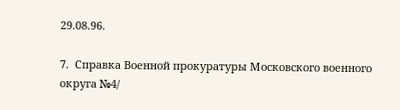29.08.96.

7.  Справка Военной прокуратуры Московского военного округа №4/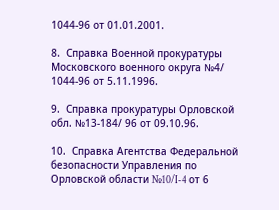1044-96 от 01.01.2001.

8.  Справка Военной прокуратуры Московского военного округа №4/ 1044-96 от 5.11.1996.

9.  Справка прокуратуры Орловской обл. №13-184/ 96 от 09.10.96.

10.  Справка Агентства Федеральной безопасности Управления по Орловской области №10/I-4 от 6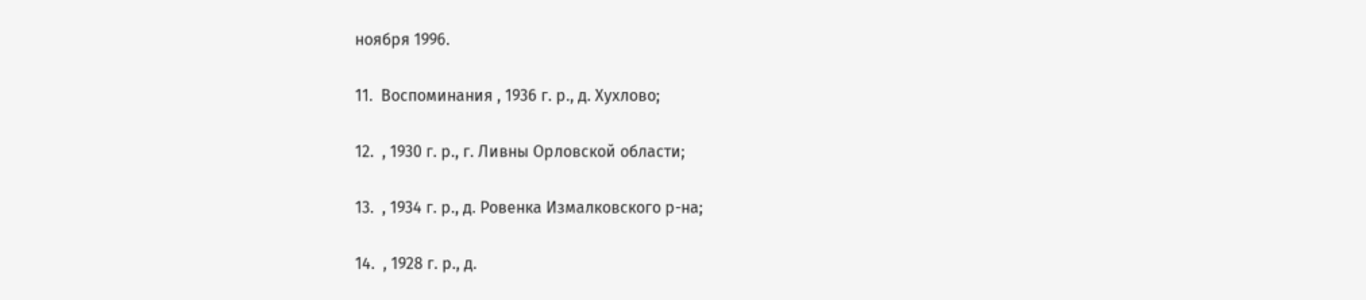ноября 1996.

11.  Воспоминания , 1936 г. р., д. Хухлово;

12.  , 1930 г. р., г. Ливны Орловской области;

13.  , 1934 г. р., д. Ровенка Измалковского р-на;

14.  , 1928 г. р., д.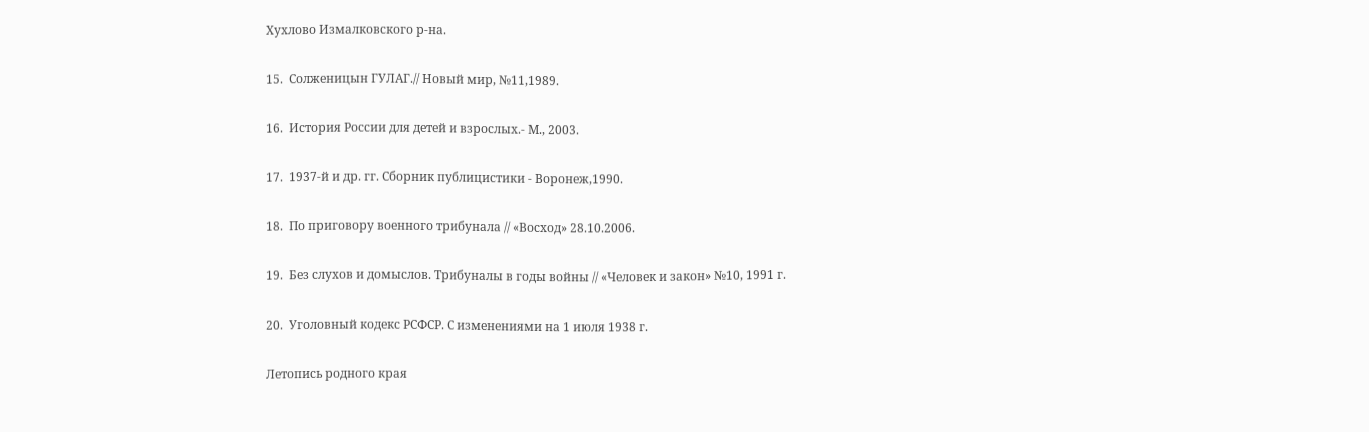Хухлово Измалковского р-на.

15.  Солженицын ГУЛАГ.// Новый мир, №11,1989.

16.  История России для детей и взрослых.- М., 2003.

17.  1937-й и др. гг. Сборник публицистики - Воронеж,1990.

18.  По приговору военного трибунала // «Восход» 28.10.2006.

19.  Без слухов и домыслов. Трибуналы в годы войны // «Человек и закон» №10, 1991 г.

20.  Уголовный кодекс РСФСР. С изменениями на 1 июля 1938 г.

Летопись родного края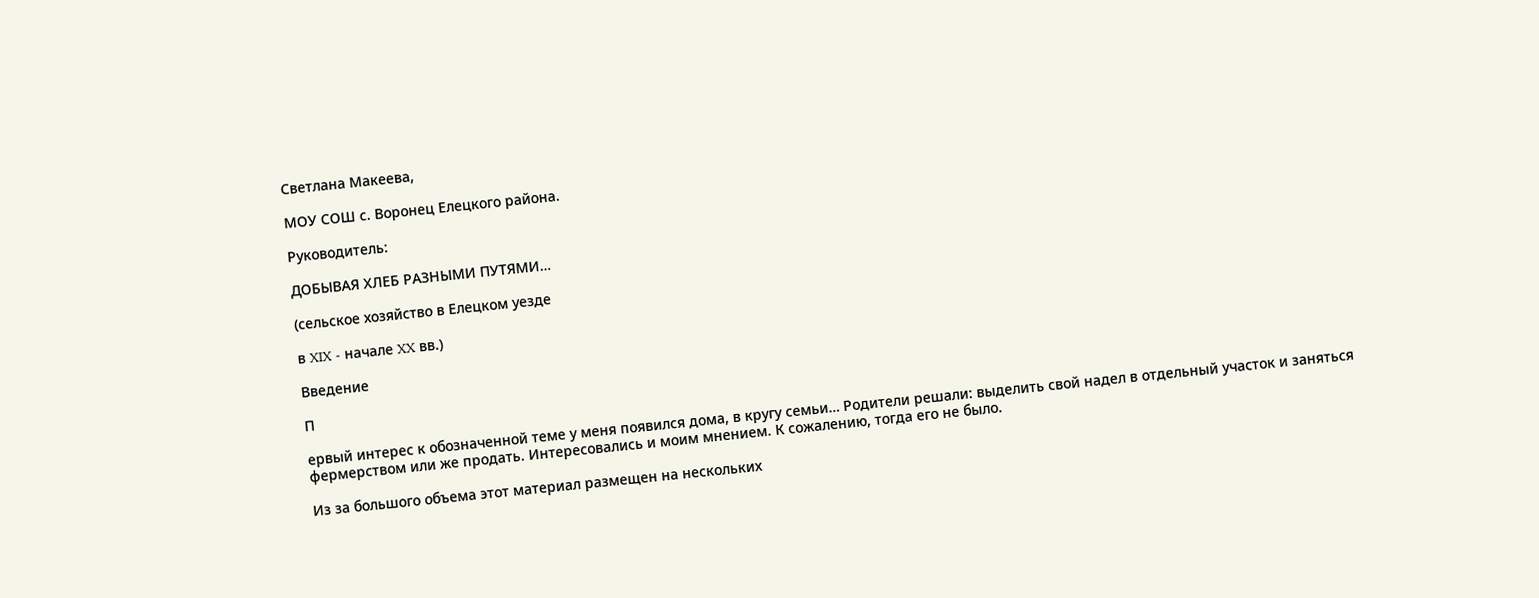Светлана Макеева,

МОУ СОШ с. Воронец Елецкого района.

Руководитель:

ДОБЫВАЯ ХЛЕБ РАЗНЫМИ ПУТЯМИ…

(сельское хозяйство в Елецком уезде

в XIX - начале XX вв.)

Введение

П

ервый интерес к обозначенной теме у меня появился дома, в кругу семьи… Родители решали: выделить свой надел в отдельный участок и заняться фермерством или же продать. Интересовались и моим мнением. К сожалению, тогда его не было.

Из за большого объема этот материал размещен на нескольких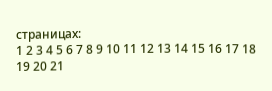страницах:
1 2 3 4 5 6 7 8 9 10 11 12 13 14 15 16 17 18 19 20 21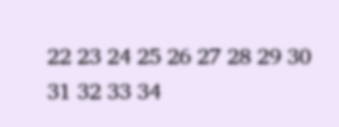22 23 24 25 26 27 28 29 30 31 32 33 34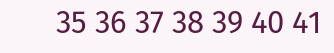35 36 37 38 39 40 41